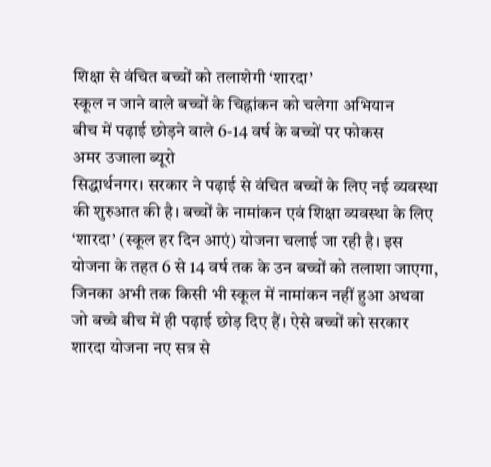शिक्षा से वंचित बच्चों को तलाशेगी ‘शारदा’
स्कूल न जाने वाले बच्चों के चिह्नांकन को चलेगा अभियान
बीच में पढ़ाई छोड़ने वाले 6-14 वर्ष के बच्चों पर फोकस
अमर उजाला ब्यूरो
सिद्धार्थनगर। सरकार ने पढ़ाई से वंचित बच्चों के लिए नई व्यवस्था की शुरुआत की है। बच्चों के नामांकन एवं शिक्षा व्यवस्था के लिए ‘शारदा’ (स्कूल हर दिन आएं) योजना चलाई जा रही है। इस योजना के तहत 6 से 14 वर्ष तक के उन बच्चों को तलाशा जाएगा, जिनका अभी तक किसी भी स्कूल में नामांकन नहीं हुआ अथवा जो बच्चे बीच में ही पढ़ाई छोड़ दिए हैं। ऐसे बच्चों को सरकार शारदा योजना नए सत्र से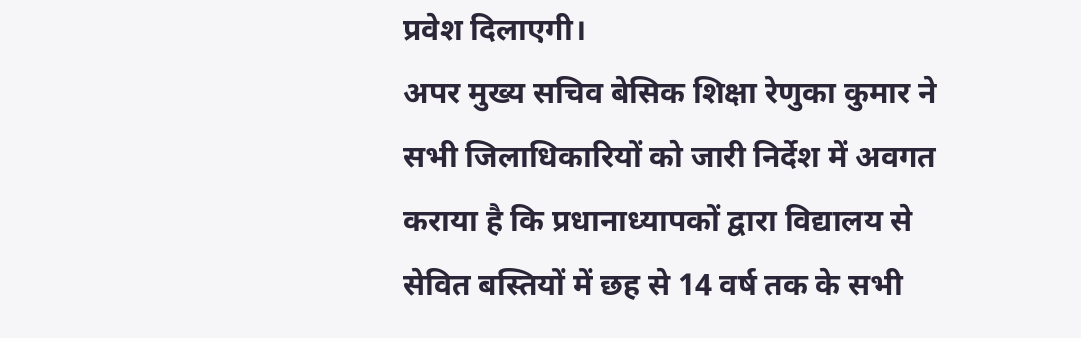प्रवेश दिलाएगी।
अपर मुख्य सचिव बेसिक शिक्षा रेणुका कुमार ने सभी जिलाधिकारियों को जारी निर्देश में अवगत कराया है कि प्रधानाध्यापकों द्वारा विद्यालय से सेवित बस्तियों में छह से 14 वर्ष तक के सभी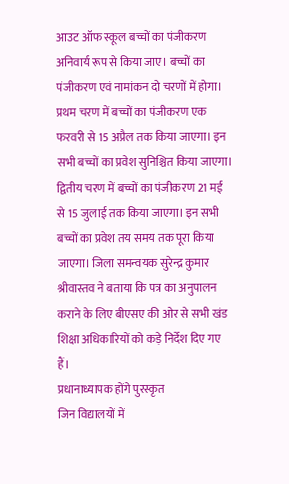आउट ऑफ स्कूल बच्चों का पंजीकरण अनिवार्य रूप से किया जाए। बच्चों का पंजीकरण एवं नामांकन दो चरणों में होगा। प्रथम चरण में बच्चों का पंजीकरण एक फरवरी से 15 अप्रैल तक किया जाएगा। इन सभी बच्चों का प्रवेश सुनिश्चित किया जाएगा। द्वितीय चरण में बच्चों का पंजीकरण 21 मई से 15 जुलाई तक किया जाएगा। इन सभी बच्चों का प्रवेश तय समय तक पूरा किया जाएगा। जिला समन्वयक सुरेन्द्र कुमार श्रीवास्तव ने बताया कि पत्र का अनुपालन कराने के लिए बीएसए की ओर से सभी खंड शिक्षा अधिकारियों को कड़े निर्देश दिए गए हैं।
प्रधानाध्यापक होंगे पुरस्कृत
जिन विद्यालयों में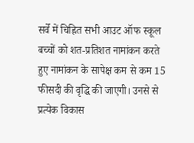सर्वे में चिह्नित सभी आउट ऑफ स्कूल बच्चों को शत-प्रतिशत नामांकन करते हुए नामांकन के सापेक्ष कम से कम 15 फीसदी की वृद्धि की जाएगी। उनसे से प्रत्येक विकास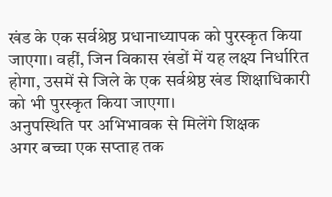खंड के एक सर्वश्रेष्ठ प्रधानाध्यापक को पुरस्कृत किया जाएगा। वहीं, जिन विकास खंडों में यह लक्ष्य निर्धारित होगा, उसमें से जिले के एक सर्वश्रेष्ठ खंड शिक्षाधिकारी को भी पुरस्कृत किया जाएगा।
अनुपस्थिति पर अभिभावक से मिलेंगे शिक्षक
अगर बच्चा एक सप्ताह तक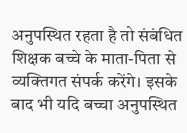अनुपस्थित रहता है तो संबंधित शिक्षक बच्चे के माता-पिता से व्यक्तिगत संपर्क करेंगे। इसके बाद भी यदि बच्चा अनुपस्थित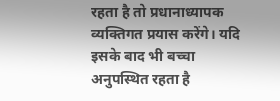रहता है तो प्रधानाध्यापक व्यक्तिगत प्रयास करेंगे। यदि इसके बाद भी बच्चा अनुपस्थित रहता है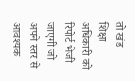तो खंड शिक्षा अधिकारी को रिपोर्ट भेजी जाएगी जो अपने स्तर से आवश्यक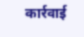कार्रवाई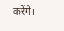करेंगे।